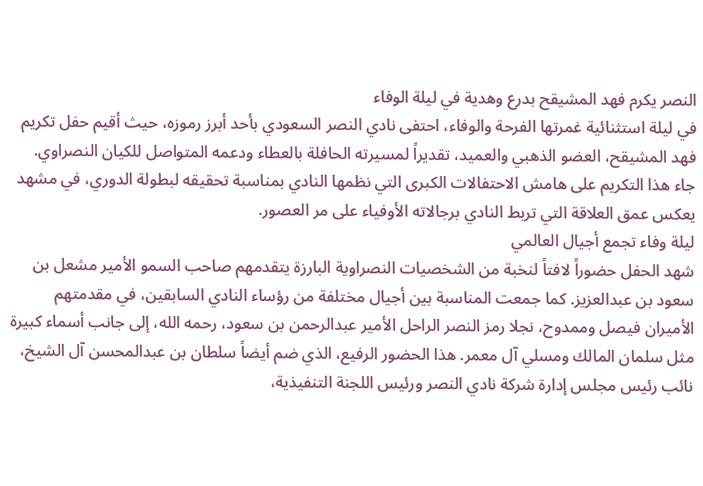النصر يكرم فهد المشيقح بدرع وهدية في ليلة الوفاء
في ليلة استثنائية غمرتها الفرحة والوفاء، احتفى نادي النصر السعودي بأحد أبرز رموزه، حيث أقيم حفل تكريم فهد المشيقح، العضو الذهبي والعميد، تقديراً لمسيرته الحافلة بالعطاء ودعمه المتواصل للكيان النصراوي. جاء هذا التكريم على هامش الاحتفالات الكبرى التي نظمها النادي بمناسبة تحقيقه لبطولة الدوري، في مشهد يعكس عمق العلاقة التي تربط النادي برجالاته الأوفياء على مر العصور.
ليلة وفاء تجمع أجيال العالمي
شهد الحفل حضوراً لافتاً لنخبة من الشخصيات النصراوية البارزة يتقدمهم صاحب السمو الأمير مشعل بن سعود بن عبدالعزيز. كما جمعت المناسبة بين أجيال مختلفة من رؤساء النادي السابقين، في مقدمتهم الأميران فيصل وممدوح، نجلا رمز النصر الراحل الأمير عبدالرحمن بن سعود، رحمه الله، إلى جانب أسماء كبيرة مثل سلمان المالك ومسلي آل معمر. هذا الحضور الرفيع، الذي ضم أيضاً سلطان بن عبدالمحسن آل الشيخ، نائب رئيس مجلس إدارة شركة نادي النصر ورئيس اللجنة التنفيذية،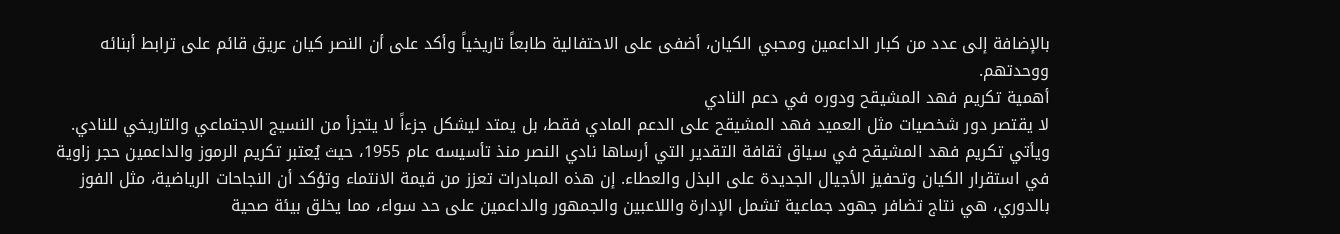بالإضافة إلى عدد من كبار الداعمين ومحبي الكيان، أضفى على الاحتفالية طابعاً تاريخياً وأكد على أن النصر كيان عريق قائم على ترابط أبنائه ووحدتهم.
أهمية تكريم فهد المشيقح ودوره في دعم النادي
لا يقتصر دور شخصيات مثل العميد فهد المشيقح على الدعم المادي فقط، بل يمتد ليشكل جزءاً لا يتجزأ من النسيج الاجتماعي والتاريخي للنادي. ويأتي تكريم فهد المشيقح في سياق ثقافة التقدير التي أرساها نادي النصر منذ تأسيسه عام 1955، حيث يُعتبر تكريم الرموز والداعمين حجر زاوية في استقرار الكيان وتحفيز الأجيال الجديدة على البذل والعطاء. إن هذه المبادرات تعزز من قيمة الانتماء وتؤكد أن النجاحات الرياضية، مثل الفوز بالدوري، هي نتاج تضافر جهود جماعية تشمل الإدارة واللاعبين والجمهور والداعمين على حد سواء، مما يخلق بيئة صحية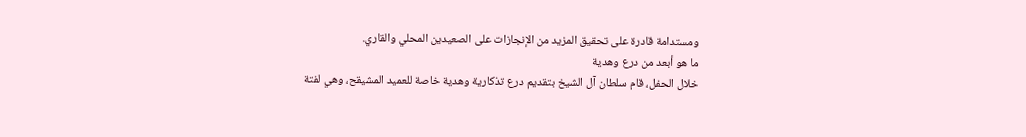ومستدامة قادرة على تحقيق المزيد من الإنجازات على الصعيدين المحلي والقاري.
ما هو أبعد من درع وهدية
خلال الحفل، قام سلطان آل الشيخ بتقديم درع تذكارية وهدية خاصة للعميد المشيقح، وهي لفتة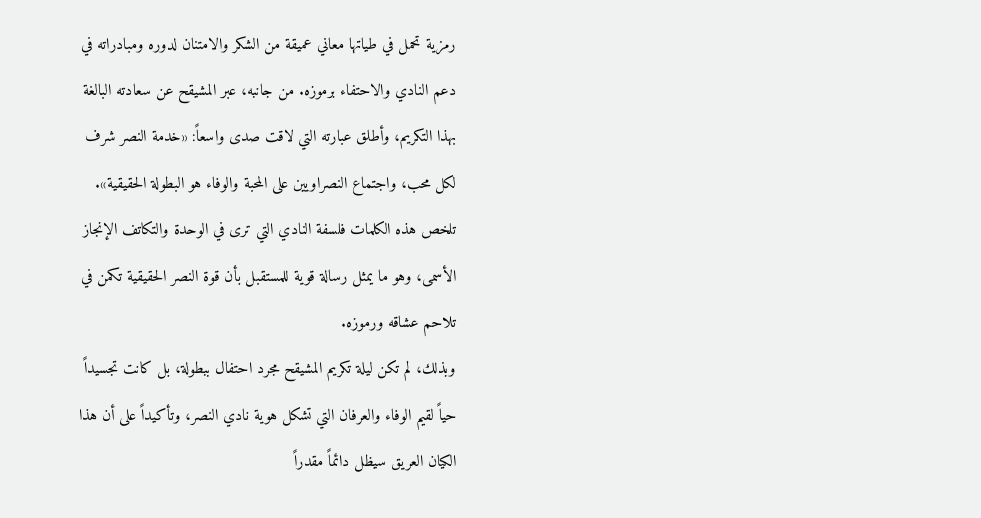رمزية تحمل في طياتها معاني عميقة من الشكر والامتنان لدوره ومبادراته في دعم النادي والاحتفاء برموزه. من جانبه، عبر المشيقح عن سعادته البالغة بهذا التكريم، وأطلق عبارته التي لاقت صدى واسعاً: «خدمة النصر شرف لكل محب، واجتماع النصراويين على المحبة والوفاء هو البطولة الحقيقية». تلخص هذه الكلمات فلسفة النادي التي ترى في الوحدة والتكاتف الإنجاز الأسمى، وهو ما يمثل رسالة قوية للمستقبل بأن قوة النصر الحقيقية تكمن في تلاحم عشاقه ورموزه.
وبذلك، لم تكن ليلة تكريم المشيقح مجرد احتفال ببطولة، بل كانت تجسيداً حياً لقيم الوفاء والعرفان التي تشكل هوية نادي النصر، وتأكيداً على أن هذا الكيان العريق سيظل دائماً مقدراً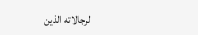لرجالاته الذين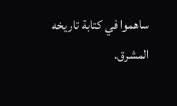ساهموا في كتابة تاريخه المشرق.